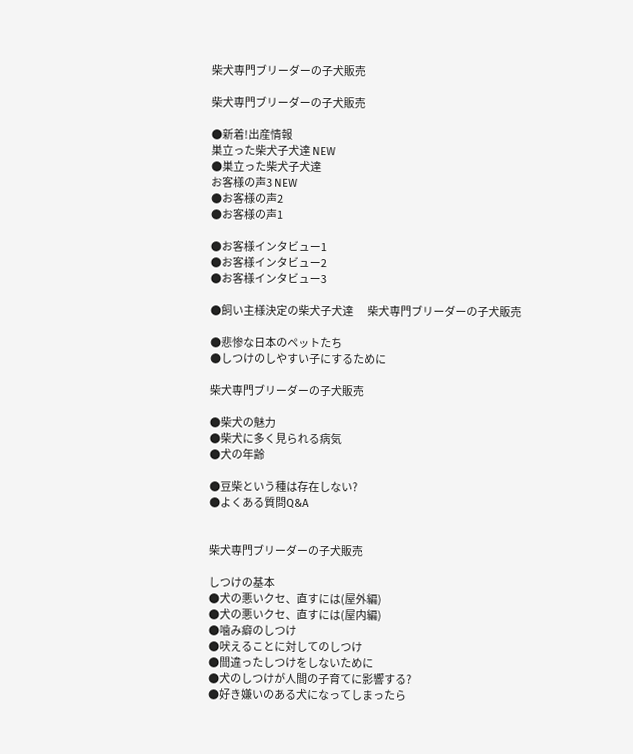柴犬専門ブリーダーの子犬販売

柴犬専門ブリーダーの子犬販売

●新着!出産情報
巣立った柴犬子犬達 NEW
●巣立った柴犬子犬達
お客様の声3 NEW
●お客様の声2
●お客様の声1

●お客様インタビュー1
●お客様インタビュー2
●お客様インタビュー3

●飼い主様決定の柴犬子犬達       柴犬専門ブリーダーの子犬販売

●悲惨な日本のペットたち
●しつけのしやすい子にするために

柴犬専門ブリーダーの子犬販売

●柴犬の魅力
●柴犬に多く見られる病気
●犬の年齢

●豆柴という種は存在しない?
●よくある質問Q&A


柴犬専門ブリーダーの子犬販売

しつけの基本
●犬の悪いクセ、直すには(屋外編)
●犬の悪いクセ、直すには(屋内編)
●噛み癖のしつけ
●吠えることに対してのしつけ
●間違ったしつけをしないために
●犬のしつけが人間の子育てに影響する?
●好き嫌いのある犬になってしまったら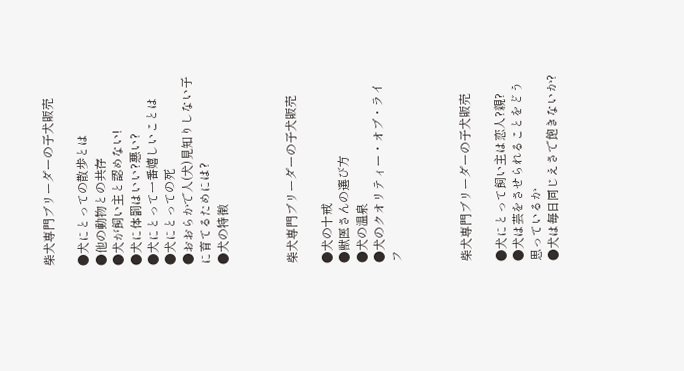柴犬専門ブリーダーの子犬販売

●犬にとっての散歩とは
●他の動物との共存
●犬が飼い主と認めない!
●犬に体罰はいい?悪い?
●犬にとって一番嬉しいことは
●犬にとっての死
●おおらかで人(犬)見知りしない子に育てるためには?
●犬の特徴



柴犬専門ブリーダーの子犬販売

●犬の十戒
●獣医さんの選び方
●犬の温泉
●犬のクオリティー・オブ・ライフ



柴犬専門ブリーダーの子犬販売

●犬にとって飼い主は恋人?親?
●犬は芸をさせられることをどう思っているか
●犬は毎日同じえさで飽きないか?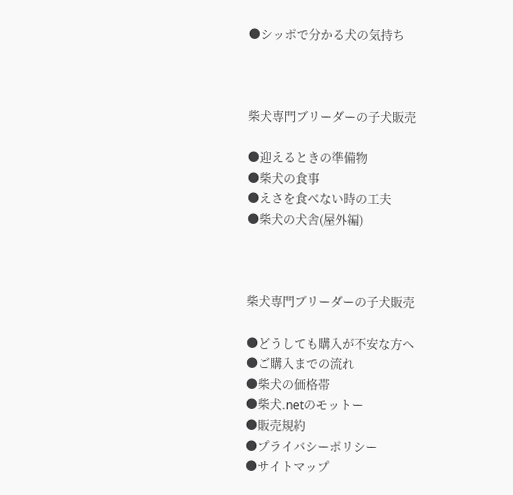●シッポで分かる犬の気持ち



柴犬専門ブリーダーの子犬販売

●迎えるときの準備物
●柴犬の食事
●えさを食べない時の工夫
●柴犬の犬舎(屋外編)



柴犬専門ブリーダーの子犬販売

●どうしても購入が不安な方へ
●ご購入までの流れ
●柴犬の価格帯
●柴犬.netのモットー
●販売規約
●プライバシーポリシー
●サイトマップ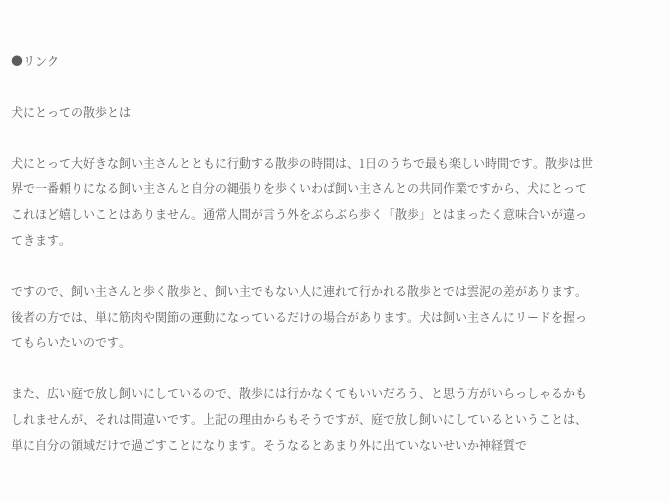●リンク

犬にとっての散歩とは

犬にとって大好きな飼い主さんとともに行動する散歩の時間は、1日のうちで最も楽しい時間です。散歩は世界で一番頼りになる飼い主さんと自分の縄張りを歩くいわば飼い主さんとの共同作業ですから、犬にとってこれほど嬉しいことはありません。通常人間が言う外をぶらぶら歩く「散歩」とはまったく意味合いが違ってきます。

ですので、飼い主さんと歩く散歩と、飼い主でもない人に連れて行かれる散歩とでは雲泥の差があります。後者の方では、単に筋肉や関節の運動になっているだけの場合があります。犬は飼い主さんにリードを握ってもらいたいのです。

また、広い庭で放し飼いにしているので、散歩には行かなくてもいいだろう、と思う方がいらっしゃるかもしれませんが、それは間違いです。上記の理由からもそうですが、庭で放し飼いにしているということは、単に自分の領域だけで過ごすことになります。そうなるとあまり外に出ていないせいか神経質で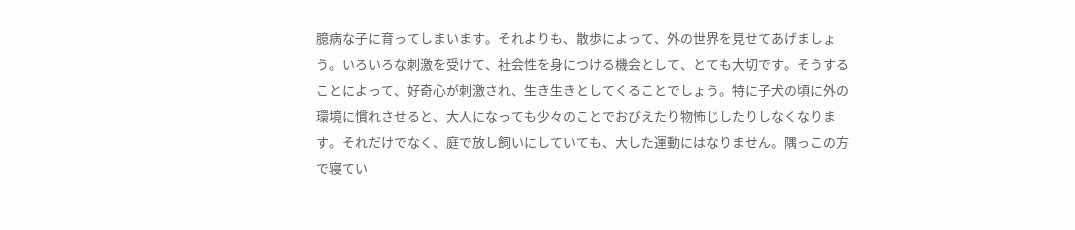臆病な子に育ってしまいます。それよりも、散歩によって、外の世界を見せてあげましょう。いろいろな刺激を受けて、社会性を身につける機会として、とても大切です。そうすることによって、好奇心が刺激され、生き生きとしてくることでしょう。特に子犬の頃に外の環境に慣れさせると、大人になっても少々のことでおびえたり物怖じしたりしなくなります。それだけでなく、庭で放し飼いにしていても、大した運動にはなりません。隅っこの方で寝てい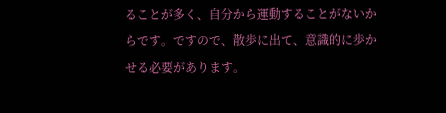ることが多く、自分から運動することがないからです。ですので、散歩に出て、意識的に歩かせる必要があります。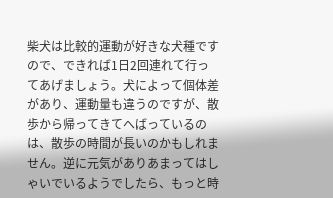柴犬は比較的運動が好きな犬種ですので、できれば1日2回連れて行ってあげましょう。犬によって個体差があり、運動量も違うのですが、散歩から帰ってきてへばっているのは、散歩の時間が長いのかもしれません。逆に元気がありあまってはしゃいでいるようでしたら、もっと時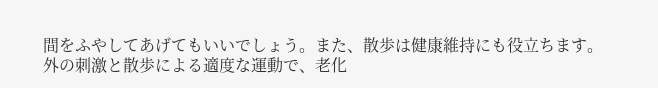間をふやしてあげてもいいでしょう。また、散歩は健康維持にも役立ちます。外の刺激と散歩による適度な運動で、老化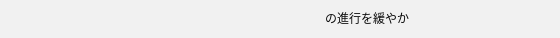の進行を緩やか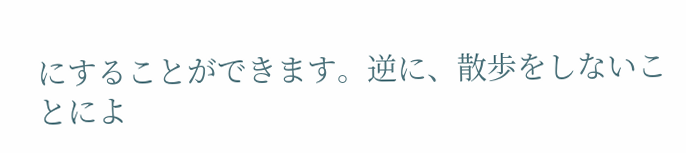にすることができます。逆に、散歩をしないことによ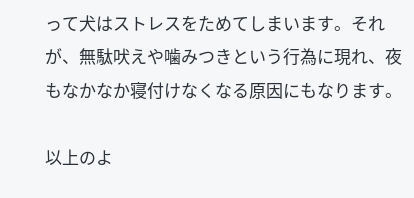って犬はストレスをためてしまいます。それが、無駄吠えや噛みつきという行為に現れ、夜もなかなか寝付けなくなる原因にもなります。

以上のよ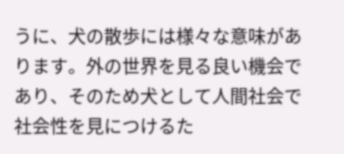うに、犬の散歩には様々な意味があります。外の世界を見る良い機会であり、そのため犬として人間社会で社会性を見につけるた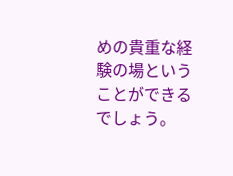めの貴重な経験の場ということができるでしょう。